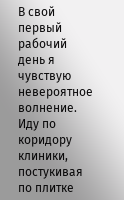В свой первый рабочий день я чувствую невероятное волнение. Иду по коридору клиники, постукивая по плитке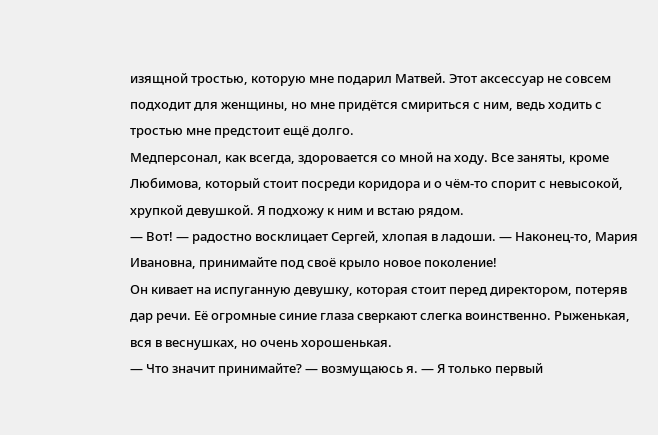изящной тростью, которую мне подарил Матвей. Этот аксессуар не совсем подходит для женщины, но мне придётся смириться с ним, ведь ходить с тростью мне предстоит ещё долго.
Медперсонал, как всегда, здоровается со мной на ходу. Все заняты, кроме Любимова, который стоит посреди коридора и о чём-то спорит с невысокой, хрупкой девушкой. Я подхожу к ним и встаю рядом.
— Вот! — радостно восклицает Сергей, хлопая в ладоши. — Наконец-то, Мария Ивановна, принимайте под своё крыло новое поколение!
Он кивает на испуганную девушку, которая стоит перед директором, потеряв дар речи. Её огромные синие глаза сверкают слегка воинственно. Рыженькая, вся в веснушках, но очень хорошенькая.
— Что значит принимайте? — возмущаюсь я. — Я только первый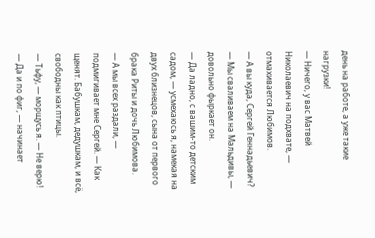день на работе, а уже такие нагрузки!
— Ничего, у вас Матвей Николаевич на подхвате, — отмахивается Любимов.
— А вы куда, Сергей Геннадьевич?
— Мы сваливаем на Мальдивы, — довольно фыркает он.
— Да ладно, с вашим-то детским садом, — усмехаюсь я, намекая на двух близнецов, сына от первого брака Риты и дочь Любимова.
— А мы всех раздали, — подмигивает мне Сергей. — Как щенят. Бабушкам, дедушкам, и всё, свободны как птицы.
— Тьфу, — морщусь я. — Не верю!
— Да и по фиг, — начинает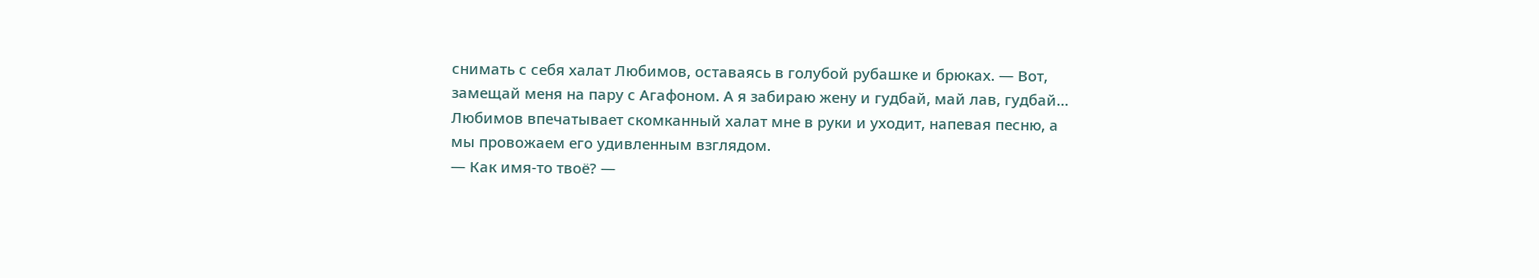снимать с себя халат Любимов, оставаясь в голубой рубашке и брюках. — Вот, замещай меня на пару с Агафоном. А я забираю жену и гудбай, май лав, гудбай…
Любимов впечатывает скомканный халат мне в руки и уходит, напевая песню, а мы провожаем его удивленным взглядом.
— Как имя-то твоё? —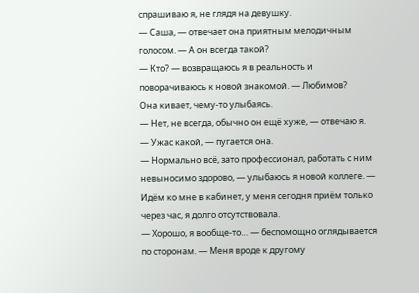спрашиваю я, не глядя на девушку.
— Саша, — отвечает она приятным мелодичным голосом. — А он всегда такой?
— Кто? — возвращаюсь я в реальность и поворачиваюсь к новой знакомой. — Любимов?
Она кивает, чему-то улыбаясь.
— Нет, не всегда, обычно он ещё хуже, — отвечаю я.
— Ужас какой, — пугается она.
— Нормально всё, зато профессионал, работать с ним невыносимо здорово, — улыбаюсь я новой коллеге. — Идём ко мне в кабинет, у меня сегодня приём только через час, я долго отсутствовала.
— Хорошо, я вообще-то… — беспомощно оглядывается по сторонам. — Меня вроде к другому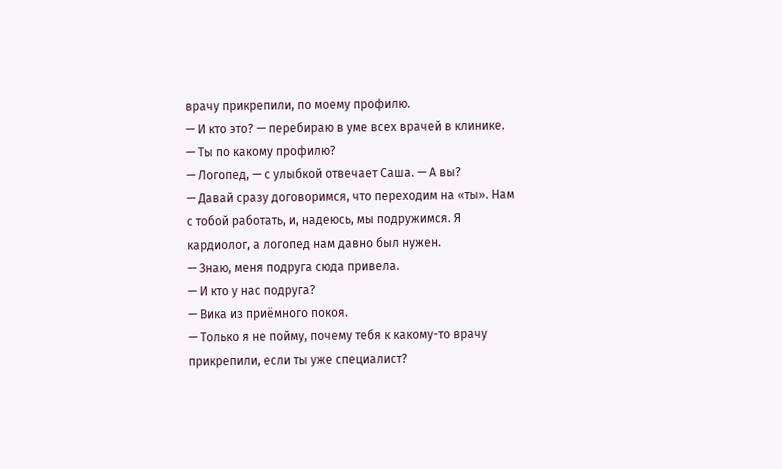врачу прикрепили, по моему профилю.
— И кто это? — перебираю в уме всех врачей в клинике. — Ты по какому профилю?
— Логопед, — с улыбкой отвечает Саша. — А вы?
— Давай сразу договоримся, что переходим на «ты». Нам с тобой работать, и, надеюсь, мы подружимся. Я кардиолог, а логопед нам давно был нужен.
— Знаю, меня подруга сюда привела.
— И кто у нас подруга?
— Вика из приёмного покоя.
— Только я не пойму, почему тебя к какому-то врачу прикрепили, если ты уже специалист?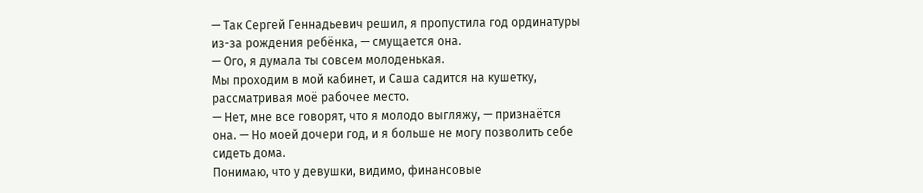— Так Сергей Геннадьевич решил, я пропустила год ординатуры из-за рождения ребёнка, — смущается она.
— Ого, я думала ты совсем молоденькая.
Мы проходим в мой кабинет, и Саша садится на кушетку, рассматривая моё рабочее место.
— Нет, мне все говорят, что я молодо выгляжу, — признаётся она. — Но моей дочери год, и я больше не могу позволить себе сидеть дома.
Понимаю, что у девушки, видимо, финансовые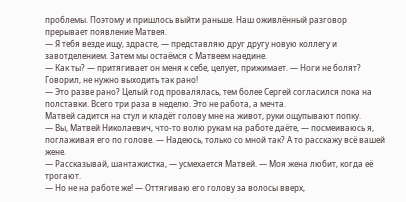проблемы. Поэтому и пришлось выйти раньше. Наш оживлённый разговор прерывает появление Матвея.
— Я тебя везде ищу, здрасте, — представляю друг другу новую коллегу и завотделением. Затем мы остаёмся с Матвеем наедине.
— Как ты? — притягивает он меня к себе, целует, прижимает. — Ноги не болят? Говорил, не нужно выходить так рано!
— Это разве рано? Целый год провалялась, тем более Сергей согласился пока на полставки. Всего три раза в неделю. Это не работа, а мечта.
Матвей садится на стул и кладёт голову мне на живот, руки ощупывают попку.
— Вы, Матвей Николаевич, что-то волю рукам на работе даёте, — посмеиваюсь я, поглаживая его по голове. — Надеюсь, только со мной так? А то расскажу всё вашей жене.
— Рассказывай, шантажистка, — усмехается Матвей. — Моя жена любит, когда её трогают.
— Но не на работе же! — Оттягиваю его голову за волосы вверх,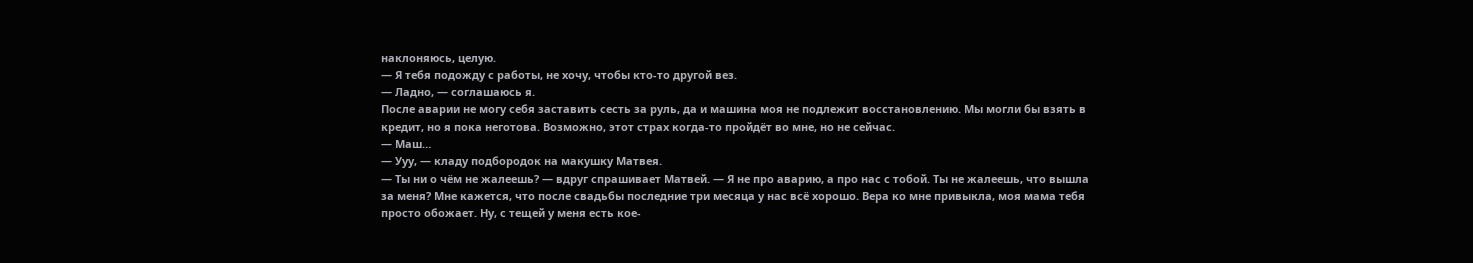наклоняюсь, целую.
— Я тебя подожду с работы, не хочу, чтобы кто-то другой вез.
— Ладно, — соглашаюсь я.
После аварии не могу себя заставить сесть за руль, да и машина моя не подлежит восстановлению. Мы могли бы взять в кредит, но я пока неготова. Возможно, этот страх когда-то пройдёт во мне, но не сейчас.
— Маш…
— Ууу, — кладу подбородок на макушку Матвея.
— Ты ни о чём не жалеешь? — вдруг спрашивает Матвей. — Я не про аварию, а про нас с тобой. Ты не жалеешь, что вышла за меня? Мне кажется, что после свадьбы последние три месяца у нас всё хорошо. Вера ко мне привыкла, моя мама тебя просто обожает. Ну, с тещей у меня есть кое-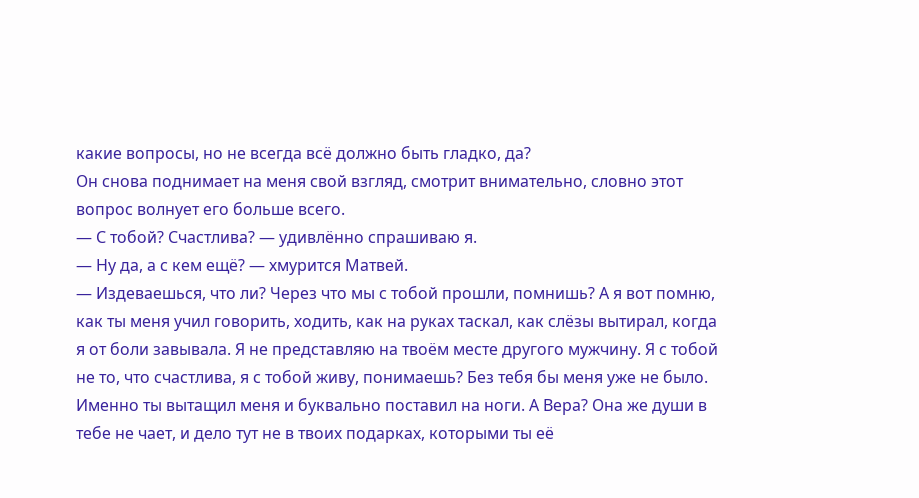какие вопросы, но не всегда всё должно быть гладко, да?
Он снова поднимает на меня свой взгляд, смотрит внимательно, словно этот вопрос волнует его больше всего.
— С тобой? Счастлива? — удивлённо спрашиваю я.
— Ну да, а с кем ещё? — хмурится Матвей.
— Издеваешься, что ли? Через что мы с тобой прошли, помнишь? А я вот помню, как ты меня учил говорить, ходить, как на руках таскал, как слёзы вытирал, когда я от боли завывала. Я не представляю на твоём месте другого мужчину. Я с тобой не то, что счастлива, я с тобой живу, понимаешь? Без тебя бы меня уже не было. Именно ты вытащил меня и буквально поставил на ноги. А Вера? Она же души в тебе не чает, и дело тут не в твоих подарках, которыми ты её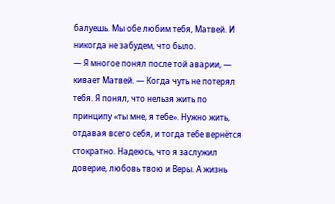балуешь. Мы обе любим тебя, Матвей. И никогда не забудем, что было.
— Я многое понял после той аварии, — кивает Матвей. — Когда чуть не потерял тебя. Я понял, что нельзя жить по принципу «ты мне, я тебе». Нужно жить, отдавая всего себя, и тогда тебе вернётся стократно. Надеюсь, что я заслужил доверие, любовь твою и Веры. А жизнь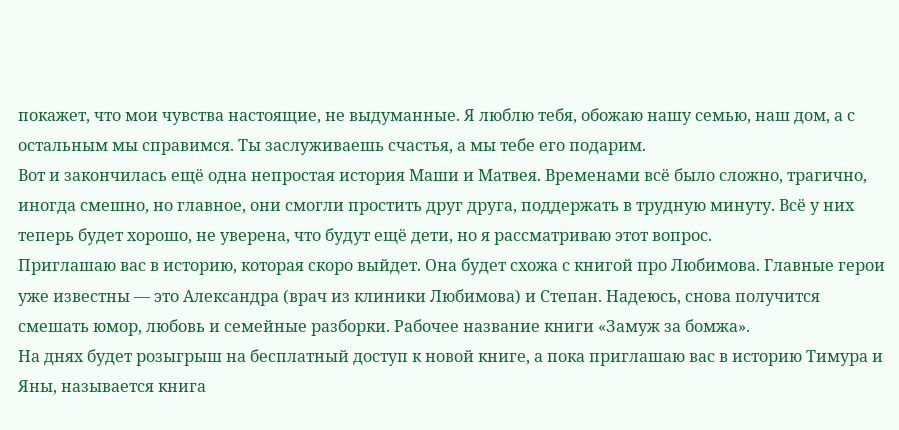покажет, что мои чувства настоящие, не выдуманные. Я люблю тебя, обожаю нашу семью, наш дом, а с остальным мы справимся. Ты заслуживаешь счастья, а мы тебе его подарим.
Вот и закончилась ещё одна непростая история Маши и Матвея. Временами всё было сложно, трагично, иногда смешно, но главное, они смогли простить друг друга, поддержать в трудную минуту. Всё у них теперь будет хорошо, не уверена, что будут ещё дети, но я рассматриваю этот вопрос.
Приглашаю вас в историю, которая скоро выйдет. Она будет схожа с книгой про Любимова. Главные герои уже известны — это Александра (врач из клиники Любимова) и Степан. Надеюсь, снова получится смешать юмор, любовь и семейные разборки. Рабочее название книги «Замуж за бомжа».
На днях будет розыгрыш на бесплатный доступ к новой книге, а пока приглашаю вас в историю Тимура и Яны, называется книга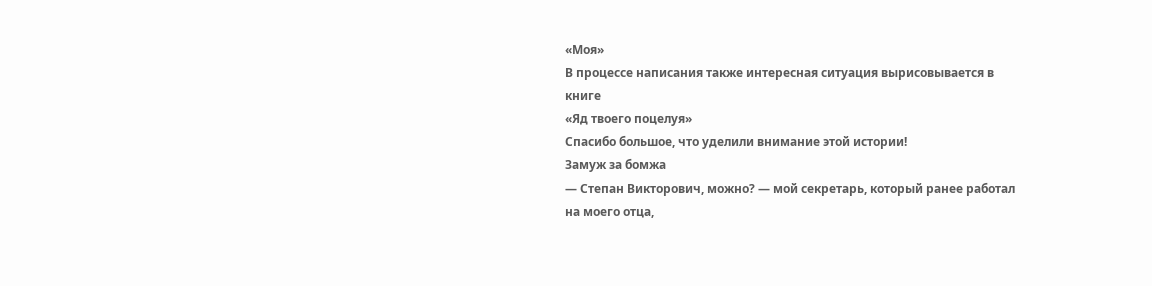«Моя»
В процессе написания также интересная ситуация вырисовывается в книге
«Яд твоего поцелуя»
Спасибо большое, что уделили внимание этой истории!
Замуж за бомжа
— Степан Викторович, можно? — мой секретарь, который ранее работал на моего отца,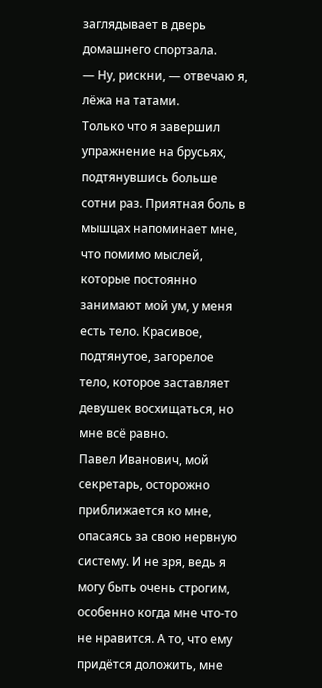заглядывает в дверь домашнего спортзала.
— Ну, рискни, — отвечаю я, лёжа на татами.
Только что я завершил упражнение на брусьях, подтянувшись больше сотни раз. Приятная боль в мышцах напоминает мне, что помимо мыслей, которые постоянно занимают мой ум, у меня есть тело. Красивое, подтянутое, загорелое тело, которое заставляет девушек восхищаться, но мне всё равно.
Павел Иванович, мой секретарь, осторожно приближается ко мне, опасаясь за свою нервную систему. И не зря, ведь я могу быть очень строгим, особенно когда мне что-то не нравится. А то, что ему придётся доложить, мне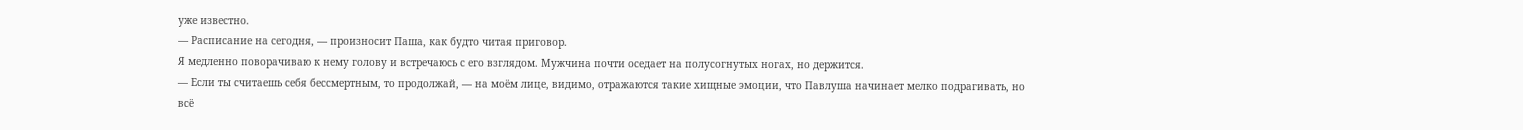уже известно.
— Расписание на сегодня, — произносит Паша, как будто читая приговор.
Я медленно поворачиваю к нему голову и встречаюсь с его взглядом. Мужчина почти оседает на полусогнутых ногах, но держится.
— Если ты считаешь себя бессмертным, то продолжай, — на моём лице, видимо, отражаются такие хищные эмоции, что Павлуша начинает мелко подрагивать, но всё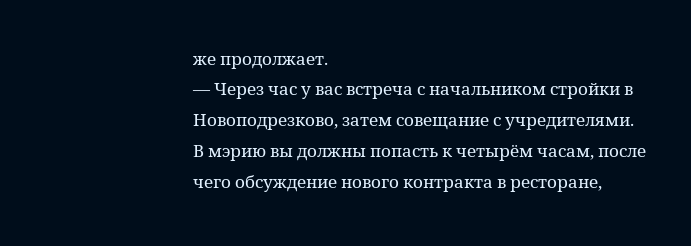же продолжает.
— Через час у вас встреча с начальником стройки в Новоподрезково, затем совещание с учредителями. В мэрию вы должны попасть к четырём часам, после чего обсуждение нового контракта в ресторане,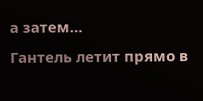а затем…
Гантель летит прямо в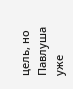цель, но Павлуша уже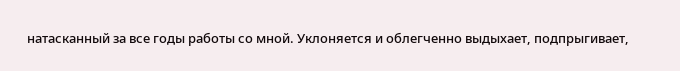натасканный за все годы работы со мной. Уклоняется и облегченно выдыхает, подпрыгивает,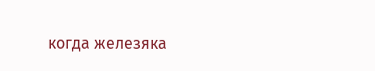когда железяка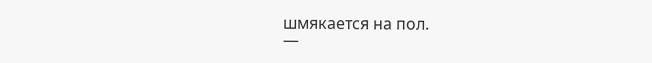шмякается на пол.
—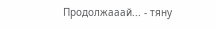Продолжааай... - тяну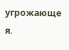угрожающе я.